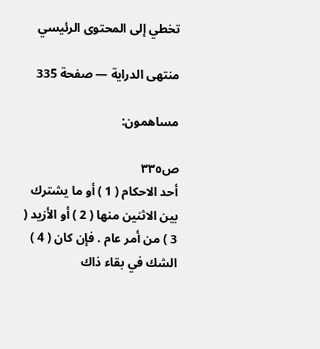تخطي إلى المحتوى الرئيسي

منتهى الدراية — صفحة 335

مساهمون:

ص٣٣٥
أحد الاحكام ( 1 ) أو ما يشترك بين الاثنين منها ( 2 ) أو الأزيد ( 3 ) من أمر عام . فإن كان ( 4 ) الشك في بقاء ذاك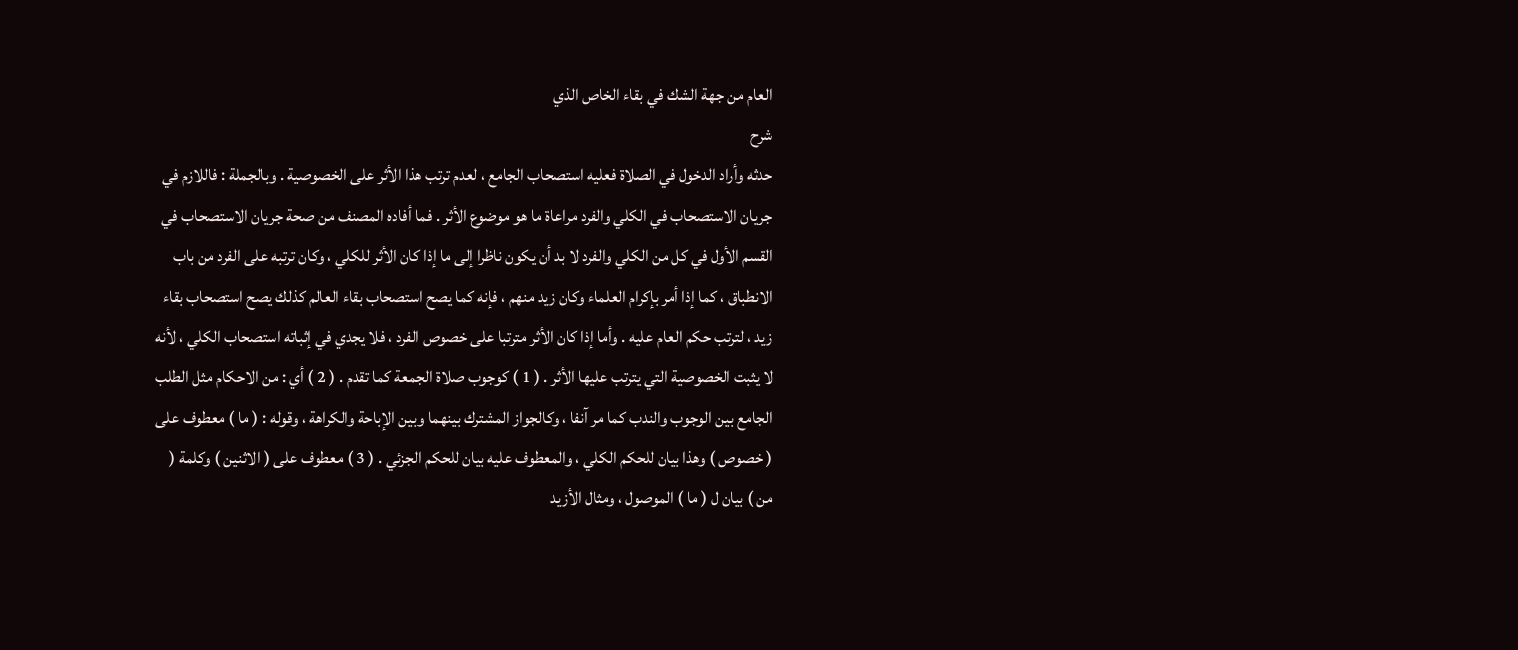العام من جهة الشك في بقاء الخاص الذي
شرح
حدثه وأراد الدخول في الصلاة فعليه استصحاب الجامع ، لعدم ترتب هذا الأثر على الخصوصية . وبالجملة : فاللازم في جريان الاستصحاب في الكلي والفرد مراعاة ما هو موضوع الأثر . فما أفاده المصنف من صحة جريان الاستصحاب في القسم الأول في كل من الكلي والفرد لا بد أن يكون ناظرا إلى ما إذا كان الأثر للكلي ، وكان ترتبه على الفرد من باب الانطباق ، كما إذا أمر بإكرام العلماء وكان زيد منهم ، فإنه كما يصح استصحاب بقاء العالم كذلك يصح استصحاب بقاء زيد ، لترتب حكم العام عليه . وأما إذا كان الأثر مترتبا على خصوص الفرد ، فلا يجدي في إثباته استصحاب الكلي ، لأنه لا يثبت الخصوصية التي يترتب عليها الأثر . ( 1 ) كوجوب صلاة الجمعة كما تقدم . ( 2 ) أي : من الاحكام مثل الطلب الجامع بين الوجوب والندب كما مر آنفا ، وكالجواز المشترك بينهما وبين الإباحة والكراهة ، وقوله : ( ما ) معطوف على ( خصوص ) وهذا بيان للحكم الكلي ، والمعطوف عليه بيان للحكم الجزئي . ( 3 ) معطوف على ( الاثنين ) وكلمة ( من ) بيان ل ( ما ) الموصول ، ومثال الأزيد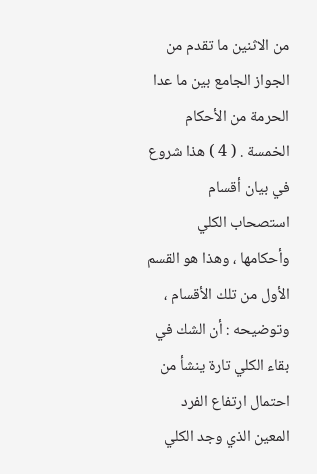من الاثنين ما تقدم من الجواز الجامع بين ما عدا الحرمة من الأحكام الخمسة . ( 4 ) هذا شروع في بيان أقسام استصحاب الكلي وأحكامها ، وهذا هو القسم الأول من تلك الأقسام ، وتوضيحه : أن الشك في بقاء الكلي تارة ينشأ من احتمال ارتفاع الفرد المعين الذي وجد الكلي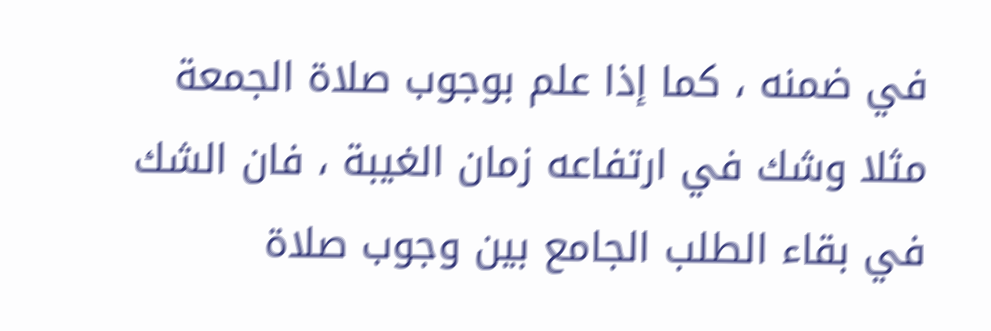في ضمنه ، كما إذا علم بوجوب صلاة الجمعة مثلا وشك في ارتفاعه زمان الغيبة ، فان الشك في بقاء الطلب الجامع بين وجوب صلاة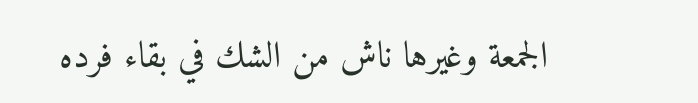الجمعة وغيرها ناش من الشك في بقاء فرده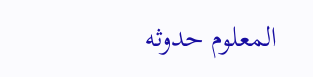المعلوم حدوثه